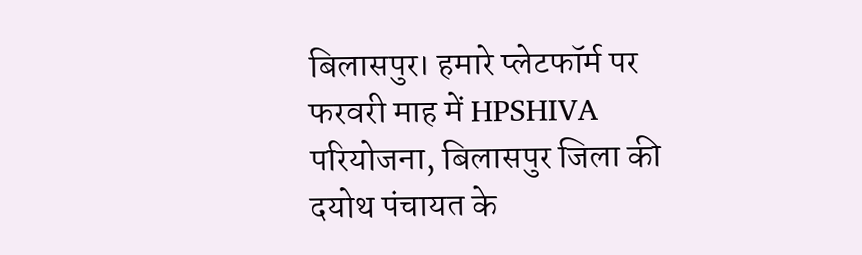बिलासपुर। हमारे प्लेटफॉर्म पर फरवरी माह में HPSHIVA परियोजना, बिलासपुर जिला की दयोथ पंचायत के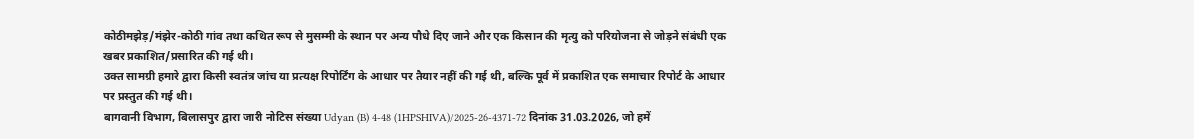कोठीमझेड़/मंझेर-कोठी गांव तथा कथित रूप से मुसम्मी के स्थान पर अन्य पौधे दिए जाने और एक किसान की मृत्यु को परियोजना से जोड़ने संबंधी एक खबर प्रकाशित/प्रसारित की गई थी।
उक्त सामग्री हमारे द्वारा किसी स्वतंत्र जांच या प्रत्यक्ष रिपोर्टिंग के आधार पर तैयार नहीं की गई थी, बल्कि पूर्व में प्रकाशित एक समाचार रिपोर्ट के आधार पर प्रस्तुत की गई थी।
बागवानी विभाग, बिलासपुर द्वारा जारी नोटिस संख्या Udyan (B) 4-48 (1HPSHIVA)/2025-26-4371-72 दिनांक 31.03.2026, जो हमें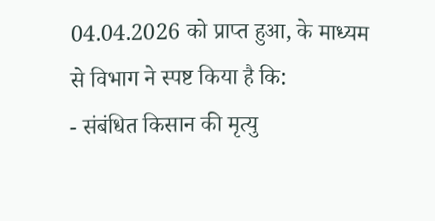04.04.2026 को प्राप्त हुआ, के माध्यम से विभाग ने स्पष्ट किया है कि:
- संबंधित किसान की मृत्यु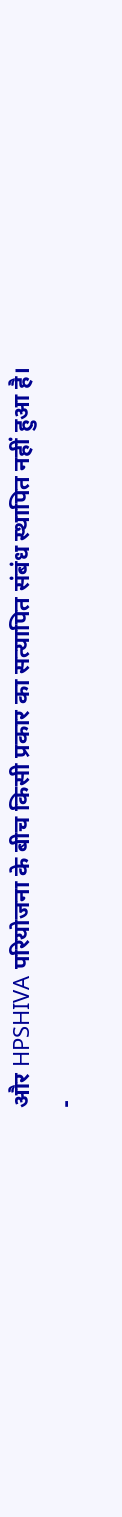और HPSHIVA परियोजना के बीच किसी प्रकार का सत्यापित संबंध स्थापित नहीं हुआ है।
-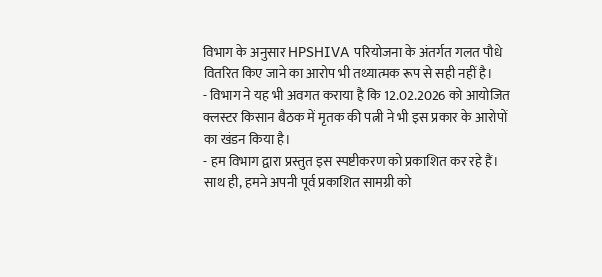विभाग के अनुसार HPSHIVA परियोजना के अंतर्गत गलत पौधे वितरित किए जाने का आरोप भी तथ्यात्मक रूप से सही नहीं है।
- विभाग ने यह भी अवगत कराया है कि 12.02.2026 को आयोजित क्लस्टर किसान बैठक में मृतक की पत्नी ने भी इस प्रकार के आरोपों का खंडन किया है।
- हम विभाग द्वारा प्रस्तुत इस स्पष्टीकरण को प्रकाशित कर रहे हैं। साथ ही, हमने अपनी पूर्व प्रकाशित सामग्री को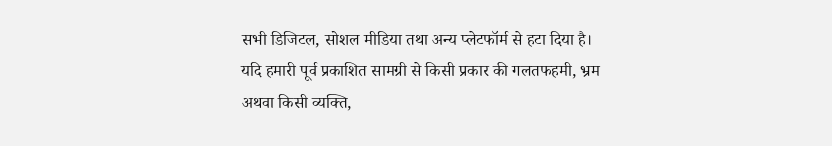सभी डिजिटल, सोशल मीडिया तथा अन्य प्लेटफॉर्म से हटा दिया है।
यदि हमारी पूर्व प्रकाशित सामग्री से किसी प्रकार की गलतफहमी, भ्रम अथवा किसी व्यक्ति,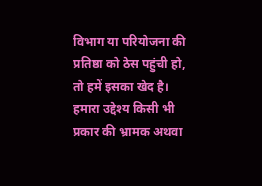विभाग या परियोजना की प्रतिष्ठा को ठेस पहुंची हो, तो हमें इसका खेद है। हमारा उद्देश्य किसी भी प्रकार की भ्रामक अथवा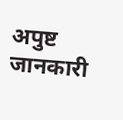अपुष्ट जानकारी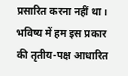प्रसारित करना नहीं था।
भविष्य में हम इस प्रकार की तृतीय-पक्ष आधारित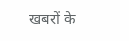खबरों के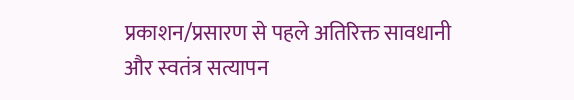प्रकाशन/प्रसारण से पहले अतिरिक्त सावधानी और स्वतंत्र सत्यापन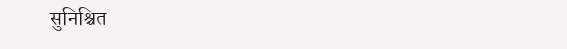सुनिश्चित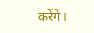करेंगे।